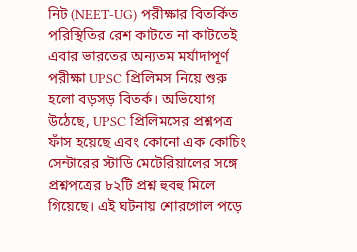নিট (NEET-UG) পরীক্ষার বিতর্কিত পরিস্থিতির রেশ কাটতে না কাটতেই এবার ভারতের অন্যতম মর্যাদাপূর্ণ পরীক্ষা UPSC প্রিলিমস নিয়ে শুরু হলো বড়সড় বিতর্ক। অভিযোগ উঠেছে, UPSC প্রিলিমসের প্রশ্নপত্র ফাঁস হয়েছে এবং কোনো এক কোচিং সেন্টারের স্টাডি মেটেরিয়ালের সঙ্গে প্রশ্নপত্রের ৮২টি প্রশ্ন হুবহু মিলে গিয়েছে। এই ঘটনায় শোরগোল পড়ে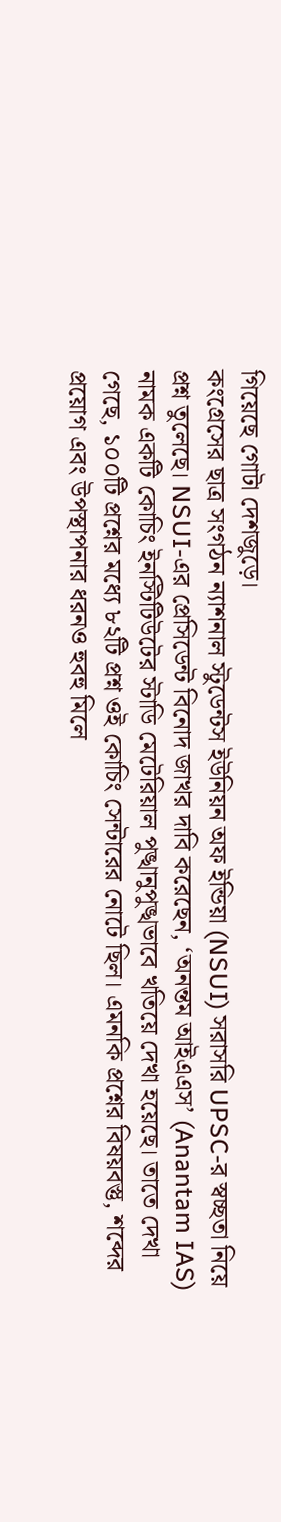গিয়েছে গোটা দেশজুড়ে।
কংগ্রেসের ছাত্র সংগঠন ন্যাশনাল স্টুডেন্টস ইউনিয়ন অফ ইন্ডিয়া (NSUI) সরাসরি UPSC-র স্বচ্ছতা নিয়ে প্রশ্ন তুলেছে। NSUI-এর প্রেসিডেন্ট বিনোদ জাখর দাবি করেছেন, ‘অনন্তম আইএএস’ (Anantam IAS) নামক একটি কোচিং ইনস্টিটিউটের স্টাডি মেটেরিয়াল পুঙ্খানুপুঙ্খভাবে খতিয়ে দেখা হয়েছে। তাতে দেখা গেছে, ১০০টি প্রশ্নের মধ্যে ৮২টি প্রশ্ন ওই কোচিং সেন্টারের নোটে ছিল। এমনকি প্রশ্নের বিষয়বস্তু, শব্দের প্রয়োগ এবং উপস্থাপনার ধরনও হুবহু মিলে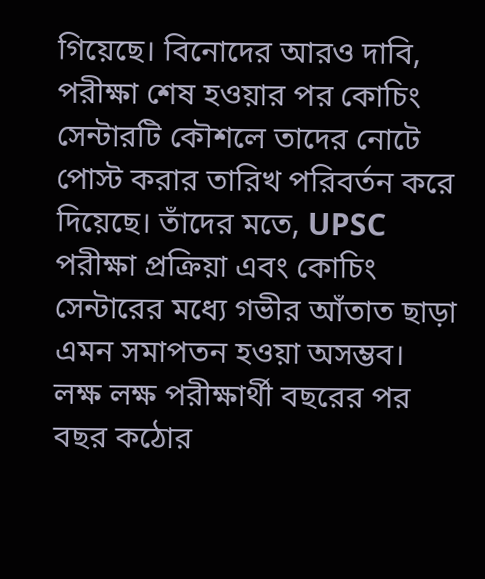গিয়েছে। বিনোদের আরও দাবি, পরীক্ষা শেষ হওয়ার পর কোচিং সেন্টারটি কৌশলে তাদের নোটে পোস্ট করার তারিখ পরিবর্তন করে দিয়েছে। তাঁদের মতে, UPSC পরীক্ষা প্রক্রিয়া এবং কোচিং সেন্টারের মধ্যে গভীর আঁতাত ছাড়া এমন সমাপতন হওয়া অসম্ভব।
লক্ষ লক্ষ পরীক্ষার্থী বছরের পর বছর কঠোর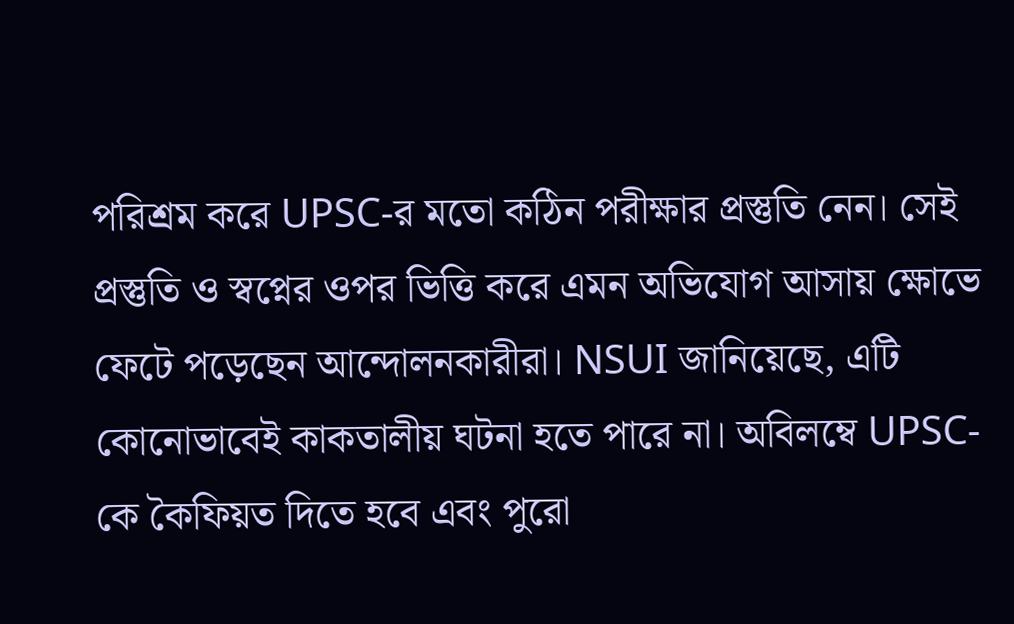পরিশ্রম করে UPSC-র মতো কঠিন পরীক্ষার প্রস্তুতি নেন। সেই প্রস্তুতি ও স্বপ্নের ওপর ভিত্তি করে এমন অভিযোগ আসায় ক্ষোভে ফেটে পড়েছেন আন্দোলনকারীরা। NSUI জানিয়েছে, এটি কোনোভাবেই কাকতালীয় ঘটনা হতে পারে না। অবিলম্বে UPSC-কে কৈফিয়ত দিতে হবে এবং পুরো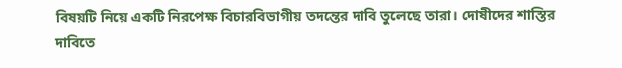বিষয়টি নিয়ে একটি নিরপেক্ষ বিচারবিভাগীয় তদন্তের দাবি তুলেছে তারা। দোষীদের শাস্তির দাবিতে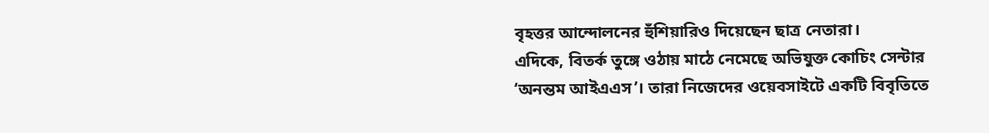বৃহত্তর আন্দোলনের হুঁশিয়ারিও দিয়েছেন ছাত্র নেতারা।
এদিকে, বিতর্ক তুঙ্গে ওঠায় মাঠে নেমেছে অভিযুক্ত কোচিং সেন্টার ‘অনন্তম আইএএস’। তারা নিজেদের ওয়েবসাইটে একটি বিবৃতিতে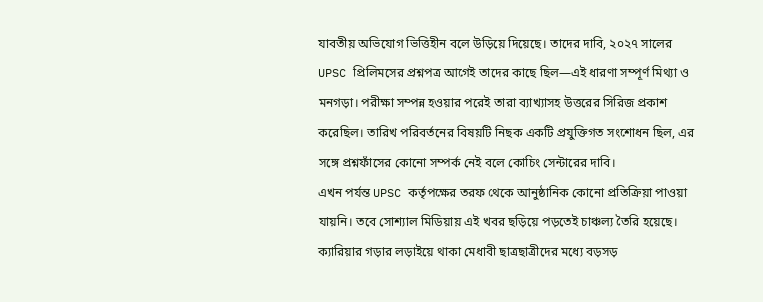যাবতীয় অভিযোগ ভিত্তিহীন বলে উড়িয়ে দিয়েছে। তাদের দাবি, ২০২৭ সালের UPSC প্রিলিমসের প্রশ্নপত্র আগেই তাদের কাছে ছিল—এই ধারণা সম্পূর্ণ মিথ্যা ও মনগড়া। পরীক্ষা সম্পন্ন হওয়ার পরেই তারা ব্যাখ্যাসহ উত্তরের সিরিজ প্রকাশ করেছিল। তারিখ পরিবর্তনের বিষয়টি নিছক একটি প্রযুক্তিগত সংশোধন ছিল, এর সঙ্গে প্রশ্নফাঁসের কোনো সম্পর্ক নেই বলে কোচিং সেন্টারের দাবি।
এখন পর্যন্ত UPSC কর্তৃপক্ষের তরফ থেকে আনুষ্ঠানিক কোনো প্রতিক্রিয়া পাওয়া যায়নি। তবে সোশ্যাল মিডিয়ায় এই খবর ছড়িয়ে পড়তেই চাঞ্চল্য তৈরি হয়েছে। ক্যারিয়ার গড়ার লড়াইয়ে থাকা মেধাবী ছাত্রছাত্রীদের মধ্যে বড়সড়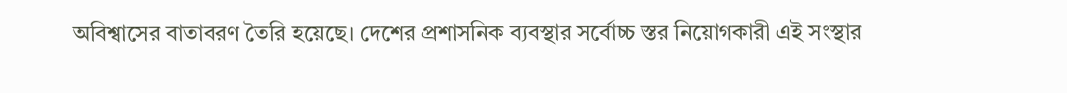অবিশ্বাসের বাতাবরণ তৈরি হয়েছে। দেশের প্রশাসনিক ব্যবস্থার সর্বোচ্চ স্তর নিয়োগকারী এই সংস্থার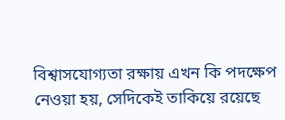বিশ্বাসযোগ্যতা রক্ষায় এখন কি পদক্ষেপ নেওয়া হয়, সেদিকেই তাকিয়ে রয়েছে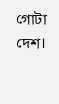গোটা দেশ।